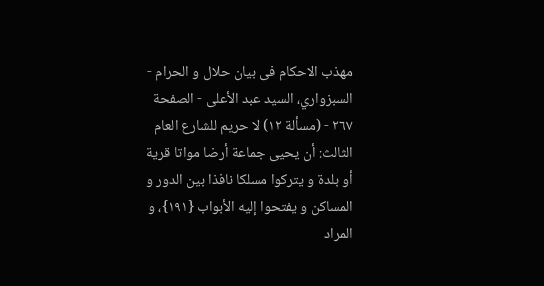مهذب الاحکام فی بیان حلال و الحرام - السبزواري، السيد عبد الأعلى - الصفحة ٢٦٧ - (مسألة ١٢) لا حریم للشارع العام
الثالث: أن یحیی جماعة أرضا مواتا قریة أو بلدة و یترکوا مسلکا نافذا بین الدور و المساکن و یفتحوا إلیه الأبواب {١٩١}، و المراد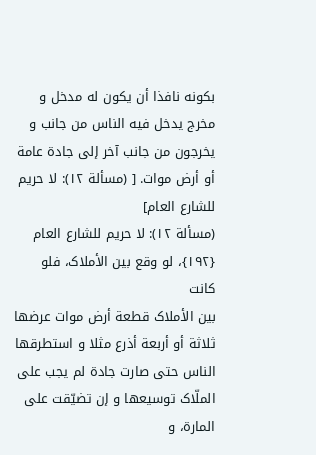بکونه نافذا أن یکون له مدخل و مخرج یدخل فیه الناس من جانب و یخرجون من جانب آخر إلی جادة عامة أو أرض موات. [ (مسألة ١٢): لا حریم للشارع العام]
(مسألة ١٢): لا حریم للشارع العام {١٩٢}، لو وقع بین الأملاک، فلو کانت
بین الأملاک قطعة أرض موات عرضها ثلاثة أو أربعة أذرع مثلا و استطرقها
الناس حتی صارت جادة لم یجب علی الملّاک توسیعها و إن تضیّقت علی المارة، و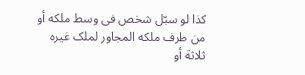کذا لو سبّل شخص فی وسط ملکه أو من طرف ملکه المجاور لملک غیره ثلاثة أو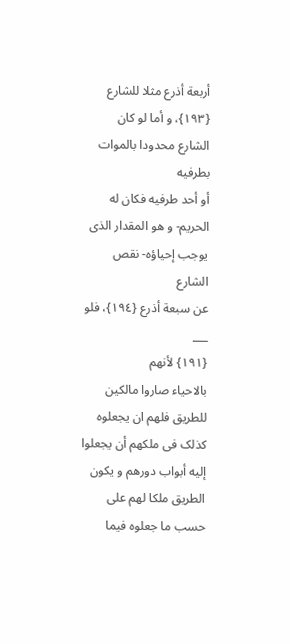أربعة أذرع مثلا للشارع {١٩٣}، و أما لو کان الشارع محدودا بالموات بطرفیه
أو أحد طرفیه فکان له الحریم- و هو المقدار الذی یوجب إحیاؤه- نقص الشارع
عن سبعة أذرع {١٩٤}، فلو
___
{١٩١} لأنهم
بالاحیاء صاروا مالکین للطریق فلهم ان یجعلوه کذلک فی ملکهم أن یجعلوا
إلیه أبواب دورهم و یکون الطریق ملکا لهم علی حسب ما جعلوه فیما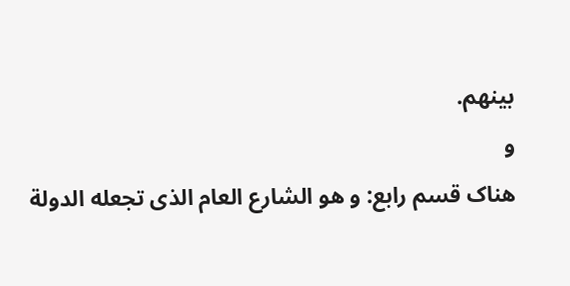بینهم.
و
هناک قسم رابع: و هو الشارع العام الذی تجعله الدولة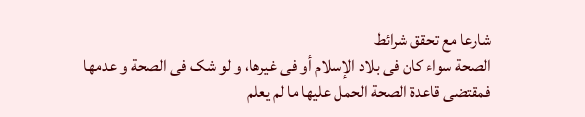شارعا مع تحقق شرائط
الصحة سواء کان فی بلاد الإسلام أو فی غیرها، و لو شک فی الصحة و عدمها
فمقتضی قاعدة الصحة الحمل علیها ما لم یعلم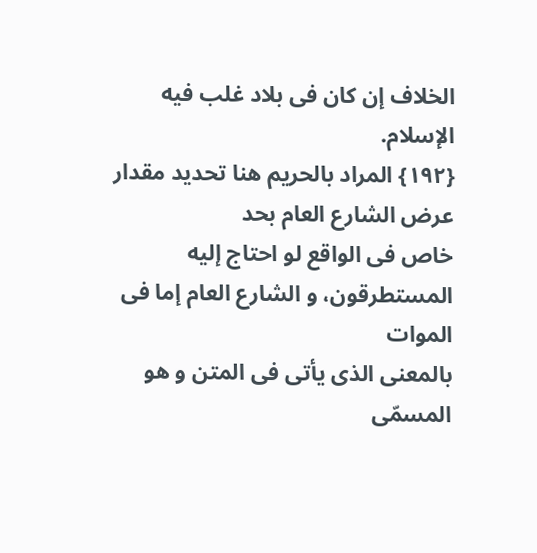الخلاف إن کان فی بلاد غلب فیه
الإسلام.
{١٩٢} المراد بالحریم هنا تحدید مقدار عرض الشارع العام بحد
خاص فی الواقع لو احتاج إلیه المستطرقون، و الشارع العام إما فی الموات
بالمعنی الذی یأتی فی المتن و هو المسمّی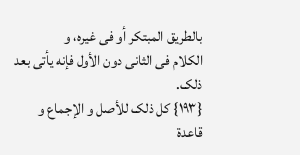بالطریق المبتکر أو فی غیره، و
الکلام فی الثانی دون الأول فإنه یأتی بعد ذلک.
{١٩٣} کل ذلک للأصل و الإجماع و قاعدة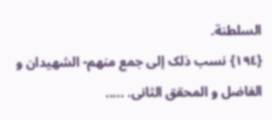السلطنة.
{١٩٤} نسب ذلک إلی جمع منهم- الشهیدان و الفاضل و المحقق الثانی. .....